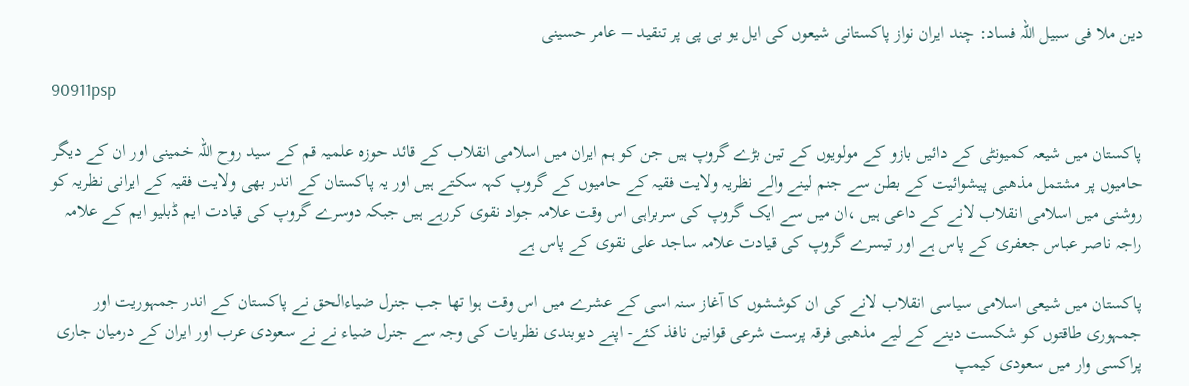دین ملا فی سبیل اللہ فساد: چند ایران نواز پاکستانی شیعوں کی ایل یو بی پی پر تنقید – عامر حسینی

90911psp

پاکستان میں شیعہ کمیونٹی کے دائیں بازو کے مولویوں کے تین بڑے گروپ ہیں جن کو ہم ایران میں اسلامی انقلاب کے قائد حوزہ علمیہ قم کے سید روح اللہ خمینی اور ان کے دیگر حامیوں پر مشتمل مذهبی پیشوائیت کے بطن سے جنم لینے والے نظریہ ولایت فقیہ کے حامیوں کے گروپ کہہ سکتے ہیں اور یہ پاکستان کے اندر بهی ولایت فقیہ کے ایرانی نظریہ کو روشنی میں اسلامی انقلاب لانے کے داعی ہیں ،ان میں سے ایک گروپ کی سربراہی اس وقت علامہ جواد نقوی کررہے ہیں جبکہ دوسرے گروپ کی قیادت ایم ڈبلیو ایم کے علامہ راجہ ناصر عباس جعفری کے پاس ہے اور تیسرے گروپ کی قیادت علامہ ساجد علی نقوی کے پاس ہے

پاکستان میں شیعی اسلامی سیاسی انقلاب لانے کی ان کوششوں کا آغاز سنہ اسی کے عشرے میں اس وقت ہوا تها جب جنرل ضیاءالحق نے پاکستان کے اندر جمہوریت اور جمہوری طاقتوں کو شکست دینے کے لیے مذهبی فرقہ پرست شرعی قوانین نافذ کئے- اپنے دیوبندی نظریات کی وجہ سے جنرل ضیاء نے نے سعودی عرب اور ایران کے درمیان جاری پراکسی وار میں سعودی کیمپ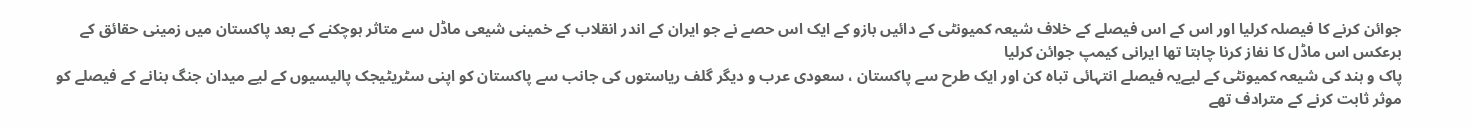جوائن کرنے کا فیصلہ کرلیا اور اس کے اس فیصلے کے خلاف شیعہ کمیونٹی کے دائیں بازو کے ایک اس حصے نے جو ایران کے اندر انقلاب کے خمینی شیعی ماڈل سے متاثر ہوچکنے کے بعد پاکستان میں زمینی حقائق کے برعکس اس ماڈل کا نفاز کرنا چاہتا تها ایرانی کیمپ جوائن کرلیا
پاک و ہند کی شیعہ کمیونٹی کے لیےیہ فیصلے انتہائی تباہ کن اور ایک طرح سے پاکستان ، سعودی عرب و دیگر گلف ریاستوں کی جانب سے پاکستان کو اپنی سٹریٹیجک پالیسیوں کے لیے میدان جنگ بنانے کے فیصلے کو موثر ثابت کرنے کے مترادف تھے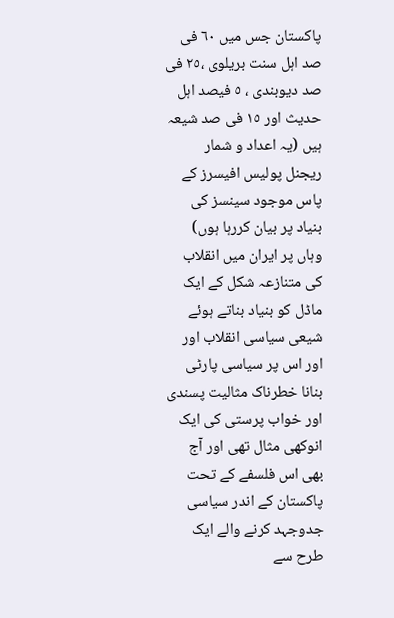پاکستان جس میں ٦٠ فی صد اہل سنت بریلوی ،٢٥ فی صد دیوبندی ، ٥ فیصد اہل حدیث اور ١٥ فی صد شیعہ ہیں (یہ اعداد و شمار ریجنل پولیس افیسرز کے پاس موجود سینسز کی بنیاد پر بیان کررہا ہوں) وہاں پر ایران میں انقلاب کی متنازعہ شکل کے ایک ماڈل کو بنیاد بناتے ہوئے شیعی سیاسی انقلاب اور اور اس پر سیاسی پارٹی بنانا خطرناک مثالیت پسندی اور خواب پرستی کی ایک انوکهی مثال تهی اور آج بهی اس فلسفے کے تحت پاکستان کے اندر سیاسی جدوجہد کرنے والے ایک طرح سے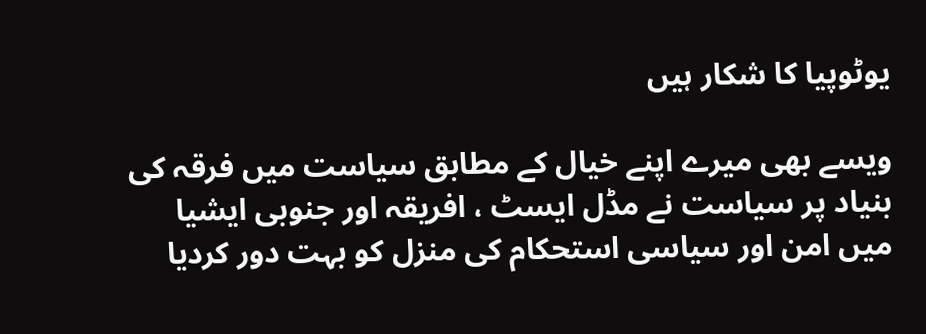یوٹوپیا کا شکار ہیں

ویسے بهی میرے اپنے خیال کے مطابق سیاست میں فرقہ کی بنیاد پر سیاست نے مڈل ایسٹ ، افریقہ اور جنوبی ایشیا میں امن اور سیاسی استحکام کی منزل کو بہت دور کردیا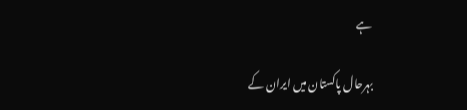ہے

بہرحال پاکستان میں ایران کے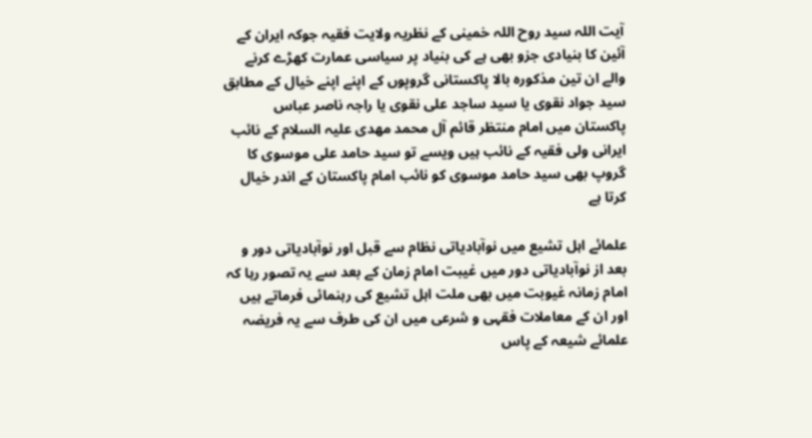آیت اللہ سید روح اللہ خمینی کے نظریہ ولایت فقیہ جوکہ ایران کے آئین کا بنیادی جزو بهی ہے کی بنیاد پر سیاسی عمارت کهڑے کرنے والے ان تین مذکورہ بالا پاکستانی گروپوں کے اپنے اپنے خیال کے مطابق سید جواد نقوی یا سید ساجد علی نقوی یا راجہ ناصر عباس پاکستان میں امام منتظر قائم آل محمد مهدی علیہ السلام کے نائب ایرانی ولی فقیہ کے نائب ہیں ویسے تو سید حامد علی موسوی کا گروپ بهی سید حامد موسوی کو نائب امام پاکستان کے اندر خیال کرتا ہے

علمائے اہل تشیع میں نوآبادیاتی نظام سے قبل اور نوآبادیاتی دور و بعد از نوآبادیاتی دور میں غیبت امام زمان کے بعد سے یہ تصور رہا کہ امام زمانہ غیوبت میں بهی ملت اہل تشیع کی رہنمائی فرماتے ہیں اور ان کے معاملات فقہی و شرعی میں ان کی طرف سے یہ فریضہ علمائے شیعہ کے پاس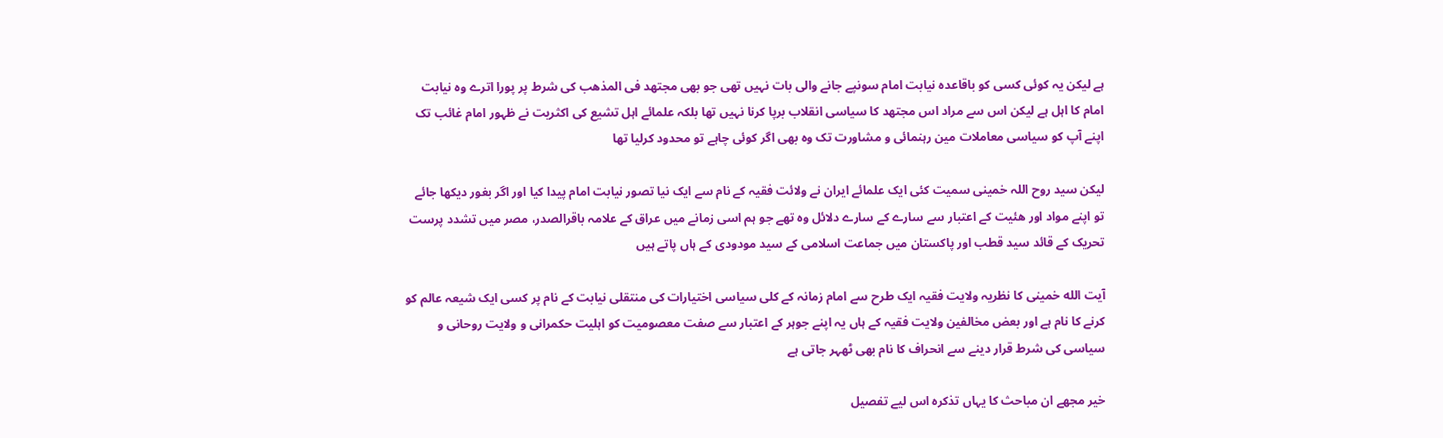ہے لیکن یہ کوئی کسی کو باقاعدہ نیابت امام سونپے جانے والی بات نہیں تهی جو بهی مجتهد فی المذهب کی شرط پر پورا اترے وہ نیابت امام کا اہل ہے لیکن اس سے مراد اس مجتهد کا سیاسی انقلاب برپا کرنا نہیں تها بلکہ علمائے اہل تشیع کی اکثریت نے ظہور امام غائب تک اپنے آپ کو سیاسی معاملات مین رہنمائی و مشاورت تک وہ بهی اگر کوئی چاہے تو محدود کرلیا تها

لیکن سید روح اللہ خمینی سمیت کئی ایک علمائے ایران نے ولائت فقیہ کے نام سے ایک نیا تصور نیابت امام پیدا کیا اور اگر بغور دیکها جائے تو اپنے مواد اور هئیت کے اعتبار سے سارے کے سارے دلائل وہ تهے جو ہم اسی زمانے میں عراق کے علامہ باقرالصدر، مصر میں تشدد پرست تحریک کے قائد سید قطب اور پاکستان میں جماعت اسلامی کے سید مودودی کے ہاں پاتے ہیں

آیت الله خمینی کا نظریہ ولایت فقیہ ایک طرح سے امام زمانہ کے کلی سیاسی اختیارات کی منتقلی نیابت کے نام پر کسی ایک شیعہ عالم کو کرنے کا نام ہے اور بعض مخالفین ولایت فقیہ کے ہاں یہ اپنے جوہر کے اعتبار سے صفت معصومیت کو اہلیت حکمرانی و ولایت روحانی و سیاسی کی شرط قرار دینے سے انحراف کا نام بهی ٹهہر جاتی ہے

خیر مجهے ان مباحث کا یہاں تذکرہ اس لیے تفصیل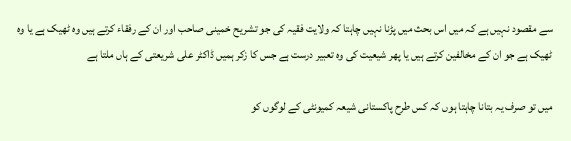سے مقصود نہیں ہے کہ میں اس بحث میں پڑنا نہیں چاہتا کہ ولایت فقیہ کی جو تشریح خمینی صاحب اور ان کے رفقاء کرتے ہیں وہ ٹهیک ہے یا وہ ٹهیک ہے جو ان کے مخالفین کرتے ہیں یا پهر شیعیت کی وہ تعبیر درست ہے جس کا زکر ہمیں ڈاکٹر علی شریعتی کے ہاں ملتا ہے

میں تو صرف یہ بتانا چاہتا ہوں کہ کس طرح پاکستانی شیعہ کمیونٹی کے لوگوں کو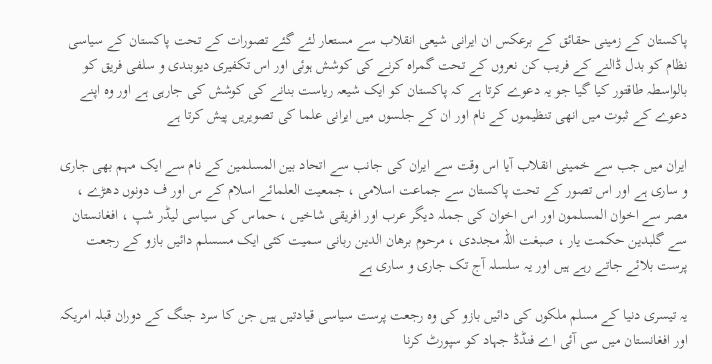پاکستان کے زمینی حقائق کے برعکس ان ایرانی شیعی انقلاب سے مستعار لئے گئے تصورات کے تحت پاکستان کے سیاسی نظام کو بدل ڈالنے کے فریب کن نعروں کے تحت گمراہ کرنے کی کوشش ہوئی اور اس تکفیری دیوبندی و سلفی فریق کو بالواسطہ طاقتور کیا گیا جو یہ دعوے کرتا ہے کہ پاکستان کو ایک شیعہ ریاست بنانے کی کوشش کی جارہی ہے اور وہ اپنے دعوے کے ثبوت میں انهی تنظیموں کے نام اور ان کے جلسوں میں ایرانی علما کی تصویریں پیش کرتا ہے

ایران میں جب سے خمینی انقلاب آیا اس وقت سے ایران کی جانب سے اتحاد بین المسلمین کے نام سے ایک مہم بهی جاری و ساری ہے اور اس تصور کے تحت پاکستان سے جماعت اسلامی ، جمعیت العلمائے اسلام کے س اور ف دونوں دهڑے ، مصر سے اخوان المسلمون اور اس اخوان کی جملہ دیگر عرب اور افریقی شاخیں ، حماس کی سیاسی لیڈر شپ ، افغانستان سے گلبدین حکمت یار ، صبغت اللہ مجددی ، مرحوم برهان الدین ربانی سمیت کئی ایک مسسلم دائیں بازو کے رجعت پرست بلائے جاتے رہے ہیں اور یہ سلسلہ آج تک جاری و ساری ہے

یہ تیسری دنیا کے مسلم ملکوں کی دائیں بازو کی وہ رجعت پرست سیاسی قیادتیں ہیں جن کا سرد جنگ کے دوران قبلہ امریکہ اور افغانستان میں سی آئی اے فنڈڈ جہاد کو سپورٹ کرنا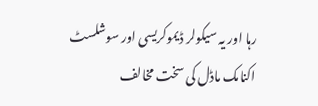رہا اور یہ سیکولر ڈیموکریسی اور سوشلسٹ اکنامک ماڈل کی سخت مخالف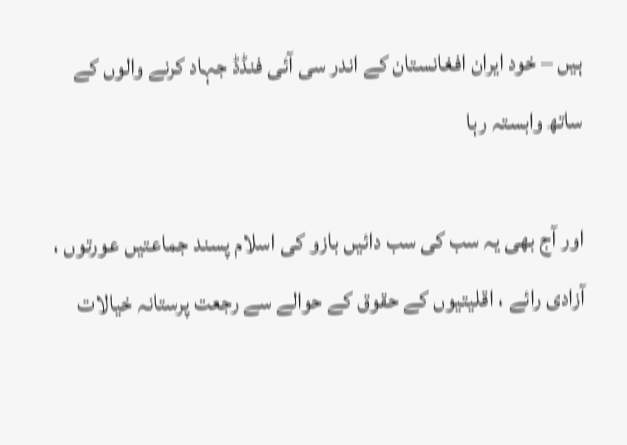ہیں – خود ایران افغانستان کے اندر سی آئی فنڈڈ جہاد کرنے والوں کے ساتھ وابستہ رہا

اور آج بهی یہ سب کی سب دائیں بازو کی اسلام پسند جماعتیں عورتوں ، آزادی رائے ، اقلیتیوں کے حقوق کے حوالے سے رجعت پرستانہ خیالات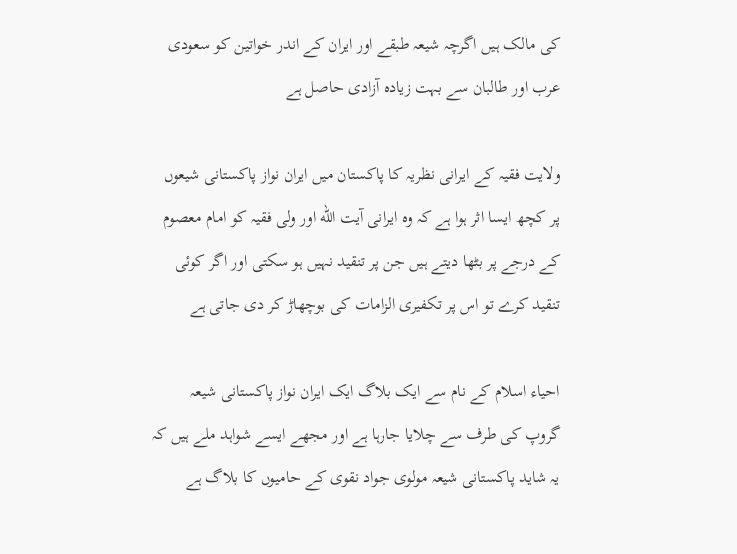کی مالک ہیں اگرچہ شیعہ طبقے اور ایران کے اندر خواتین کو سعودی عرب اور طالبان سے بہت زیادہ آزادی حاصل ہے

ولایت فقیہ کے ایرانی نظریہ کا پاکستان میں ایران نواز پاکستانی شیعوں پر کچھ ایسا اثر ہوا ہے کہ وہ ایرانی آیت الله اور ولی فقیہ کو امام معصوم کے درجے پر بٹھا دیتے ہیں جن پر تنقید نہیں ہو سکتی اور اگر کوئی تنقید کرے تو اس پر تکفیری الزامات کی بوچھاڑ کر دی جاتی ہے

احیاء اسلام کے نام سے ایک بلاگ ایک ایران نواز پاکستانی شیعہ گروپ کی طرف سے چلایا جارہا ہے اور مجهے ایسے شواہد ملے ہیں کہ یہ شاید پاکستانی شیعہ مولوی جواد نقوی کے حامیوں کا بلاگ ہے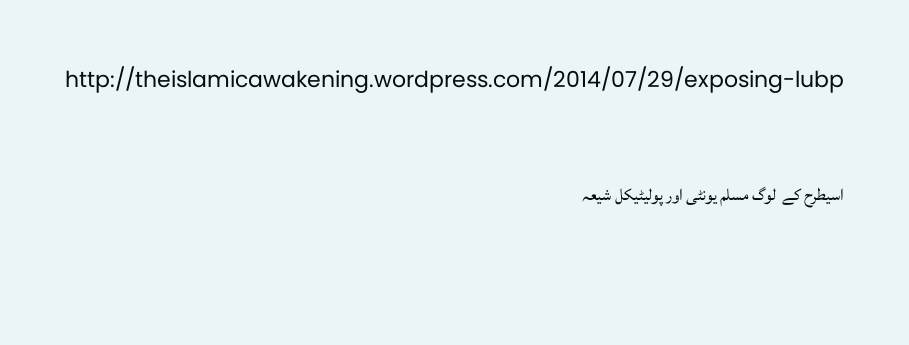http://theislamicawakening.wordpress.com/2014/07/29/exposing-lubp


اسیطرح کے  لوگ مسلم یونٹی اور پولیٹیکل شیعہ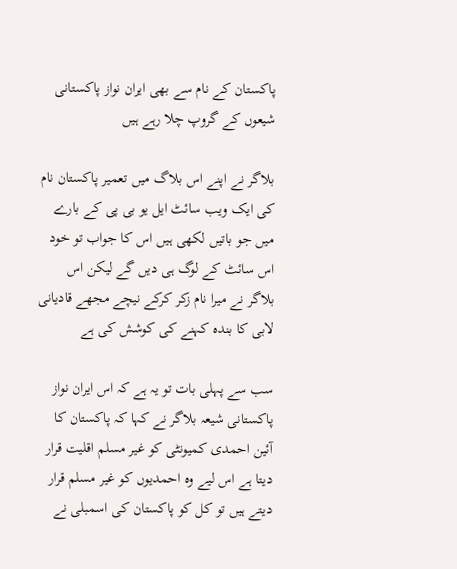پاکستان کے نام سے بھی ایران نواز پاکستانی شیعوں کے گروپ چلا رہے ہیں

بلاگر نے اپنے اس بلاگ میں تعمیر پاکستان نام کی ایک ویب سائٹ ایل یو بی پی کے بارے میں جو باتیں لکهی ہیں اس کا جواب تو خود اس سائٹ کے لوگ ہی دیں گے لیکن اس بلاگر نے میرا نام زکر کرکے نیچے مجهے قادیانی لابی کا بندہ کہنے کی کوشش کی ہے

سب سے پہلی بات تو یہ ہے کہ اس ایران نواز پاکستانی شیعہ بلاگر نے کہا کہ پاکستان کا آئین احمدی کمیونٹی کو غیر مسلم اقلیت قرار دیتا ہے اس لیے وہ احمدیوں کو غیر مسلم قرار دیتے ہیں تو کل کو پاکستان کی اسمبلی نے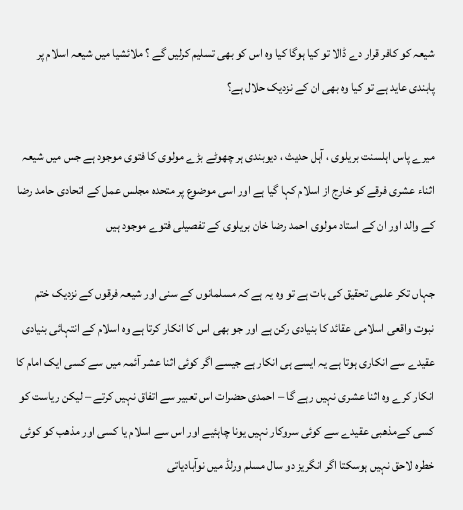شیعہ کو کافر قرار دے ڈالا تو کیا ہوگا کیا وہ اس کو بهی تسلیم کرلیں گے ؟ ملائشیا میں شیعہ اسلام پر پابندی عاید ہے تو کیا وہ بھی ان کے نزدیک حلال ہے؟

میرے پاس اہلسنت بریلوی ، آہل حدیث ، دیوبندی ہر چهوٹے بڑے مولوی کا فتوی موجود ہے جس میں شیعہ اثناء عشری فرقے کو خارج از اسلام کہا گیا ہے اور اسی موضوع پر متحدہ مجلس عمل کے اتحادی حامد رضا کے والد اور ان کے استاد مولوی احمد رضا خان بریلوی کے تفصیلی فتوے موجود ہیں

جہاں تکر علمی تحقیق کی بات ہے تو وہ یہ ہے کہ مسلمانوں کے سنی اور شیعہ فرقوں کے نزدیک ختم نبوت واقعی اسلامی عقائد کا بنیادی رکن ہے اور جو بهی اس کا انکار کرتا ہے وہ اسلام کے انتہائی بنیادی عقیدے سے انکاری ہوتا ہے یہ ایسے ہی انکار ہے جیسے اگر کوئی اثنا عشر آئمہ میں سے کسی ایک امام کا انکار کرے وہ اثنا عشری نہیں رہے گا – احمدی حضرات اس تعبیر سے اتفاق نہیں کرتے – لیکن ریاست کو کسی کےمذھبی عقیدے سے کوئی سروکار نہیں یونا چاہئیے اور اس سے اسلام یا کسی اور مذهب کو کوئی خطرہ لاحق نہیں ہوسکتا اگر انگریز دو سال مسلم ورلڈ میں نوآبادیاتی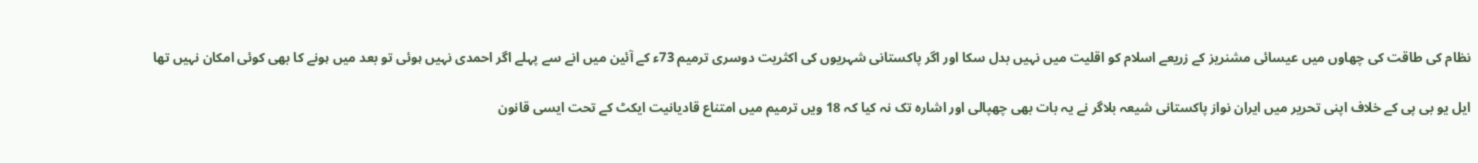نظام کی طاقت کی چهاوں میں عیسائی مشنریز کے زریعے اسلام کو اقلیت میں نہیں بدل سکا اور اگر پاکستانی شہریوں کی اکثریت دوسری ترمیم 73ء کے آئین میں انے سے پہلے اگر احمدی نہیں ہوئی تو بعد میں ہونے کا بهی کوئی امکان نہیں تها

ایل یو بی پی کے خلاف اپنی تحریر میں ایران نواز پاکستانی شیعہ بلاگر نے یہ بات بهی چهپالی اور اشارہ تک نہ کیا کہ 18 ویں ترمیم میں امتناع قادیانیت ایکٹ کے تحت ایسی قانون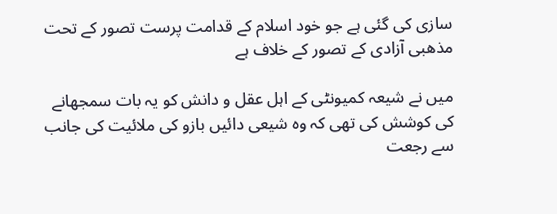سازی کی گئی ہے جو خود اسلام کے قدامت پرست تصور کے تحت مذهبی آزادی کے تصور کے خلاف ہے

میں نے شیعہ کمیونٹی کے اہل عقل و دانش کو یہ بات سمجهانے کی کوشش کی تهی کہ وہ شیعی دائیں بازو کی ملائیت کی جانب سے رجعت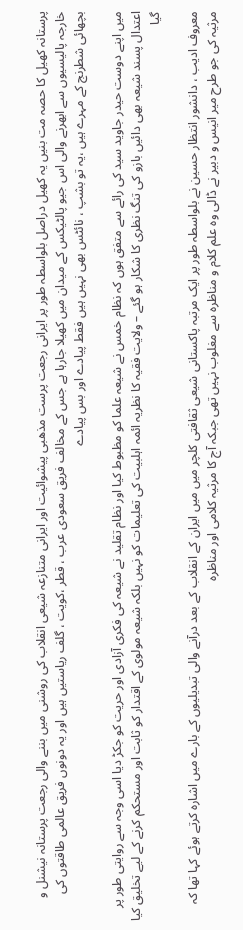پرستانہ کهیل کا حصہ مت بنیں یہ کهیل دراصل بلواسطہ طور پر ایرانی رجعت پرست مذهبی پیشوائیت اور ایرانی متنازعہ شیعی انقلاب کی روشنی میں بننے والی رجعت پرستانہ نیشنل و خارجہ پالیسیوں سے ابهرنے والی اس جیو پالٹیکس کے میدان میں کهیلا جارہا ہے جس کے مخالف فریق سعودی عرب ، قطر ،کویت ، گلف ریاستیں ہیں اور یہ دونوں فریق عالمی طاقتوں کی بچهائی شطرنج کے مہرے ہیں ،یہ تو بشپ ، نائٹس بهی نہیں ہیں فقط پیادے اور بس پیادے

میں اپنے دوست حیدر جاوید سید کی رائے سے متفق ہوں کہ نظام خمس نے شیعہ علما کو مظبوط کیا اور نظام تقلید نے شیعہ کی فکری آزادی اور حریت کو جکڑ دیا اسی وجہ سے روایتی طور پر اعتدال پسند شیعہ بھی دائیں بازو کی تنگ نظری کا شکار ہو گئے – ولایت فقیہ کا نظریہ ائمہ اہلبیت کی تعلیمات کو نہیں بلکہ شیعہ مولوی کے اقتدار کو ثابت اور مستحکم کرنے کے لیے تخلیق کیا گیا

معروف ادیب ، دانشور انتظار حسین نے بلواسطہ طور پر ایک مرتبہ پاکستانی شیعی ثقافتی کلچر میں میں ایران کے انقلاب کے بعد درآنے والی تبدیلیوں کے بارے میں اشارہ کرتے ہوئے کہا تها کہ مرثیہ کی جو طرح میر انیس و دبیر نے ڈالی وہ علم کلام و مناظرہ سے مغلوب نہیں تهی جبکہ آج کا مرثیہ کلامی اور مناظرہ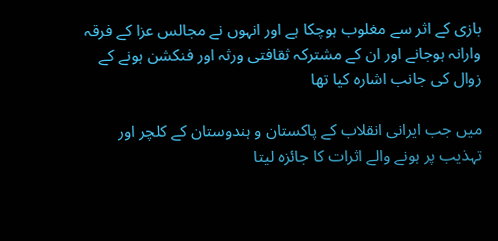بازی کے اثر سے مغلوب ہوچکا ہے اور انہوں نے مجالس عزا کے فرقہ وارانہ ہوجانے اور ان کے مشترکہ ثقافتی ورثہ اور فنکشن ہونے کے زوال کی جانب اشارہ کیا تها

میں جب ایرانی انقلاب کے پاکستان و ہندوستان کے کلچر اور تہذیب پر ہونے والے اثرات کا جائزہ لیتا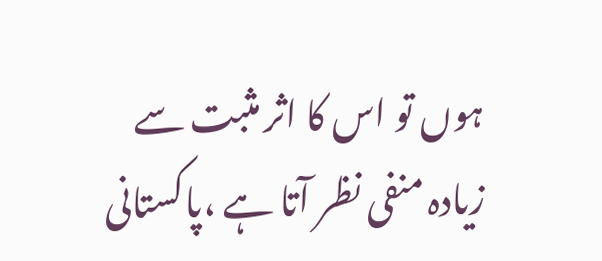ہوں تو اس کا اثر مثبت سے زیادہ منفی نظر آتا ہے ،پاکستانی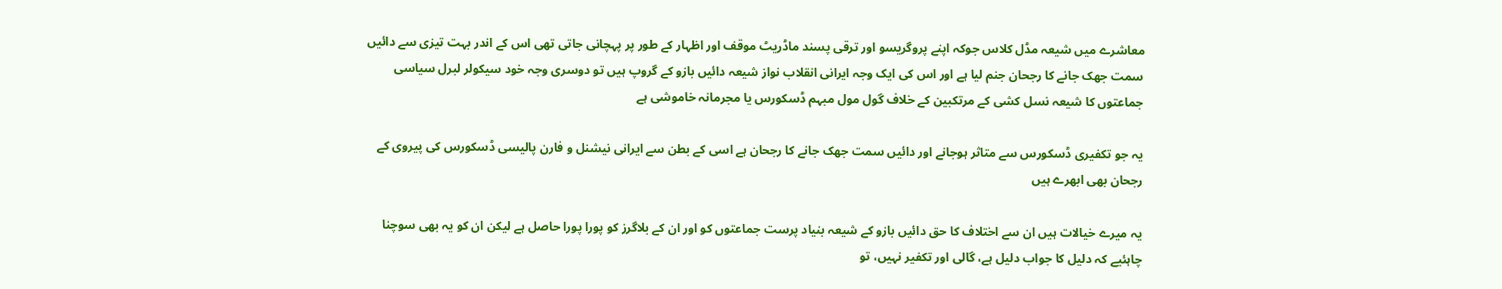معاشرے میں شیعہ مڈل کلاس جوکہ اپنے پروگریسو اور ترقی پسند ماڈریٹ موقف اور اظہار کے طور پر پہچانی جاتی تهی اس کے اندر بہت تیزی سے دائیں سمت جهک جانے کا رجحان جنم لیا ہے اور اس کی ایک وجہ ایرانی انقلاب نواز شیعہ دائیں بازو کے گروپ ہیں تو دوسری وجہ خود سیکولر لبرل سیاسی جماعتوں کا شیعہ نسل کشی کے مرتکبین کے خلاف گول مول مبہم ڈسکورس یا مجرمانہ خاموشی ہے

یہ جو تکفیری ڈسکورس سے متاثر ہوجانے اور دائیں سمت جهک جانے کا رجحان ہے اسی کے بطن سے ایرانی نیشنل و فارن پالیسی ڈسکورس کی پیروی کے رجحان بهی ابهرے ہیں

یہ میرے خیالات ہیں ان سے اختلاف کا حق دائیں بازو کے شیعہ بنیاد پرست جماعتوں کو اور ان کے بلاگرز کو پورا پورا حاصل ہے لیکن ان کو یہ بهی سوچنا چاہئیے کہ دلیل کا جواب دلیل ہے، گالی اور تکفیر نہیں، تو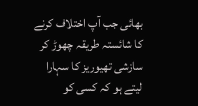بهائی جب آپ اختلاف کرنے کا شائستہ طریقہ چهوڑ کر سازشی تهیوریز کا سہارا لیتے ہو کہ کسی کو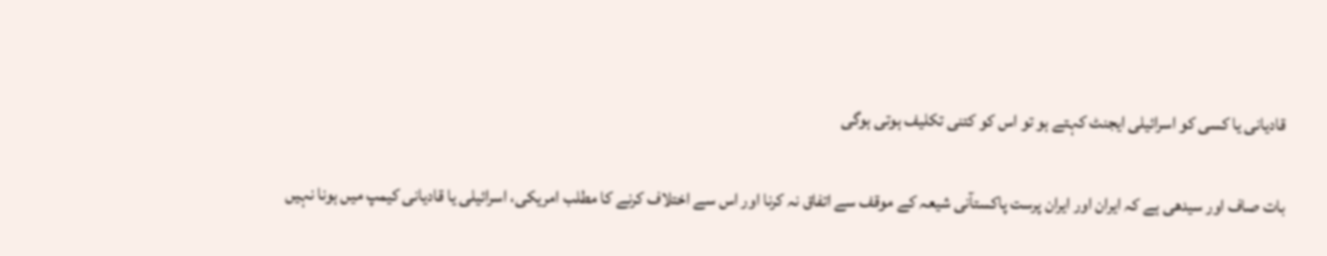قادیانی یا کسی کو اسرائیلی ایجنٹ کہتے ہو تو اس کو کتنی تکلیف ہوتی ہوگی

بات صاف اور سیدهی ہے کہ ایران اور ایران پرست پاکستآنی شیعہ کے موقف سے اتفاق نہ کرنا اور اس سے اختلاف کرنے کا مطلب امریکی، اسرائیلی یا قادیانی کیمپ میں ہونا نہیں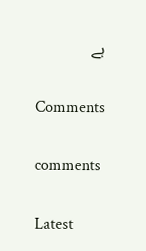ہے

Comments

comments

Latest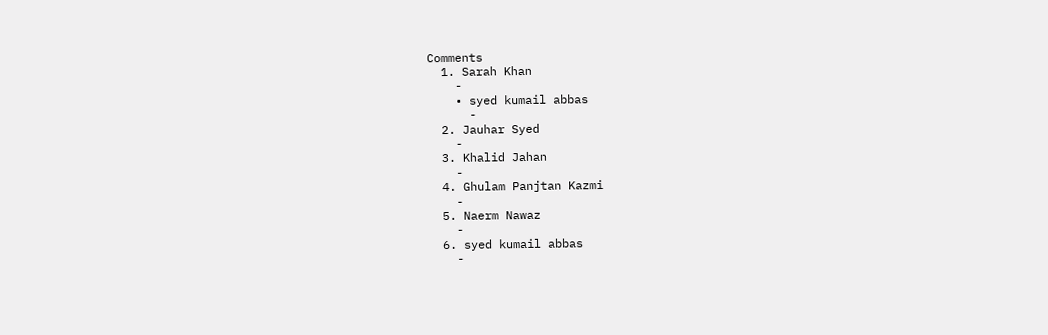Comments
  1. Sarah Khan
    -
    • syed kumail abbas
      -
  2. Jauhar Syed
    -
  3. Khalid Jahan
    -
  4. Ghulam Panjtan Kazmi
    -
  5. Naerm Nawaz
    -
  6. syed kumail abbas
    -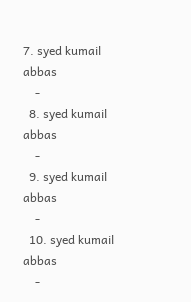7. syed kumail abbas
    -
  8. syed kumail abbas
    -
  9. syed kumail abbas
    -
  10. syed kumail abbas
    -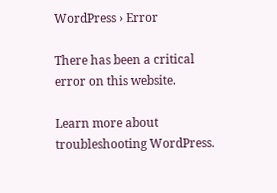WordPress › Error

There has been a critical error on this website.

Learn more about troubleshooting WordPress.